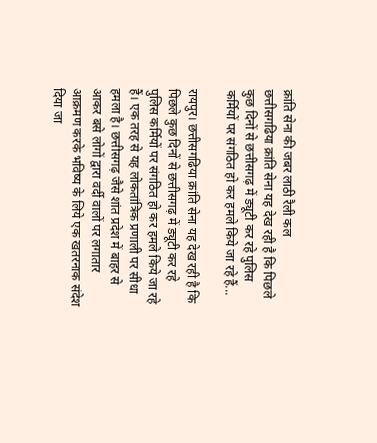क्रांति सेना की जबर लाठी रैली कल
छत्तीसगढिया क्रांति सेना यह देख रही है कि पिछले कुछ दिनों से छत्तीसगढ़ में ड्यूटी कर रहे पुलिस कर्मियों पर संगठित हो कर हमले किये जा रहे हैं...

रायपुर। छत्तीसगढिया क्रांति सेना यह देख रही है कि पिछले कुछ दिनों से छत्तीसगढ़ में ड्यूटी कर रहे पुलिस कर्मियों पर संगठित हो कर हमले किये जा रहे हैं। एक तरह से यह लोकतांत्रिक प्रणाली पर सीधा हमला है। छत्तीसगढ़ जैसे शांत प्रदेश में बाहर से आकर बसे लोगों द्वारा वर्दी वालों पर लगातार आक्रमण करके भविष्य के लिये एक खतरनाक संदेश दिया जा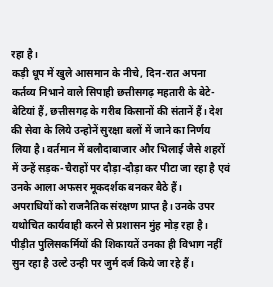रहा है।
कड़ी धूप में खुले आसमान के नीचे, दिन-रात अपना कर्तव्य निभाने वाले सिपाही छत्तीसगढ़ महतारी के बेटे-बेटियां हैं, छत्तीसगढ़ के गरीब किसानों की संतानें हैं। देश की सेवा के लिये उन्होनें सुरक्षा बलों में जाने का निर्णय लिया है। वर्तमान में बलौदाबाजार और भिलाई जैसे शहरों में उन्हें सड़क-चैराहों पर दौड़ा-दौड़ा कर पीटा जा रहा है एवं उनके आला अफसर मूकदर्शक बनकर बैठे हैं।
अपराधियों को राजनैतिक संरक्षण प्राप्त है। उनके उपर यथोचित कार्यवाही करने से प्रशासन मुंह मोड़ रहा है। पीड़ीत पुलिसकर्मियों की शिकायतें उनका ही विभाग नहीं सुन रहा है उल्टे उन्ही पर जुर्म दर्ज किये जा रहे हैं।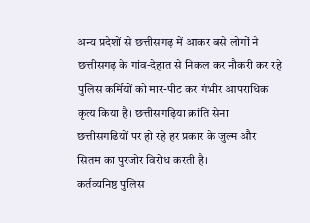अन्य प्रदेशों से छत्तीसगढ़ में आकर बसे लोगों ने छत्तीसगढ़ के गांव-देहात से निकल कर नौकरी कर रहे पुलिस कर्मियों को मार-पीट कर गंभीर आपराधिक कृत्य किया है। छत्तीसगढ़िया क्रांति सेना छत्तीसगढियों पर हो रहे हर प्रकार के जुल्म और सितम का पुरजोर विरोध करती है।
कर्तव्यनिष्ठ पुलिस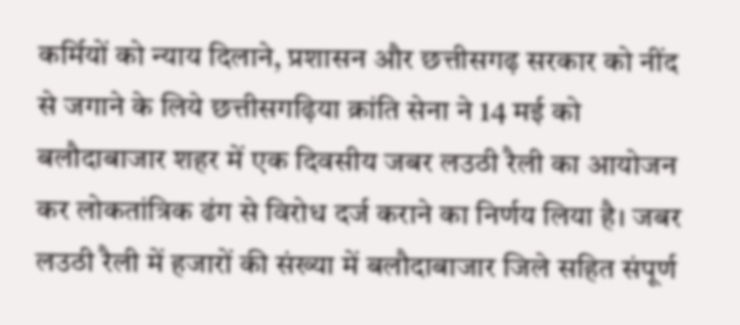कर्मियों को न्याय दिलाने, प्रशासन और छत्तीसगढ़ सरकार को नींद से जगाने के लिये छत्तीसगढ़िया क्रांति सेना ने 14 मई को बलौदाबाजार शहर में एक दिवसीय जबर लउठी रैली का आयोजन कर लोकतांत्रिक ढंग से विरोध दर्ज कराने का निर्णय लिया है। जबर लउठी रैली में हजारों की संख्या में बलौदाबाजार जिले सहित संपूर्ण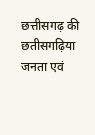छत्तीसगढ़ की छतीसगढ़िया जनता एवं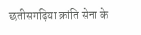छतीसगढ़िया क्रांति सेना के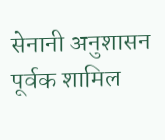सेनानी अनुशासन पूर्वक शामिल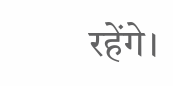रहेंगे।